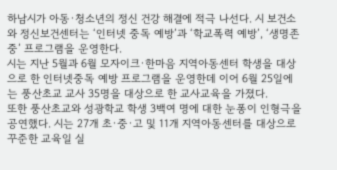하남시가 아동·청소년의 정신 건강 해결에 적극 나선다. 시 보건소와 정신보건센터는 ‘인터넷 중독 예방’과 ‘학교폭력 예방’, ‘생명존중’ 프로그램을 운영한다.
시는 지난 5월과 6월 모자이크·한마음 지역아동센터 학생을 대상으로 한 인터넷중독 예방 프로그램을 운영한데 이어 6월 25일에는 풍산초교 교사 35명을 대상으로 한 교사교육을 가졌다.
또한 풍산초교와 성광학교 학생 3백여 명에 대한 눈퐁이 인형극을 공연했다. 시는 27개 초·중·고 및 11개 지역아동센터를 대상으로 꾸준한 교육일 실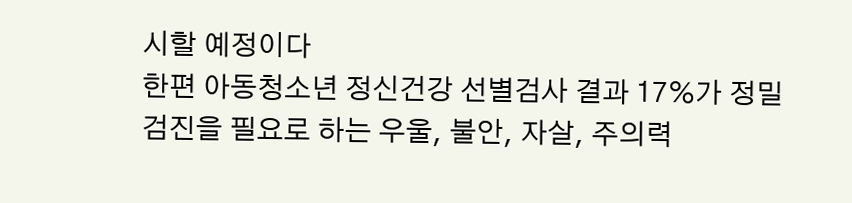시할 예정이다
한편 아동청소년 정신건강 선별검사 결과 17%가 정밀검진을 필요로 하는 우울, 불안, 자살, 주의력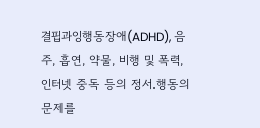결핍과잉행동장애(ADHD), 음주, 흡연, 약물, 비행 및 폭력, 인터넷 중독 등의 정서․행동의 문제를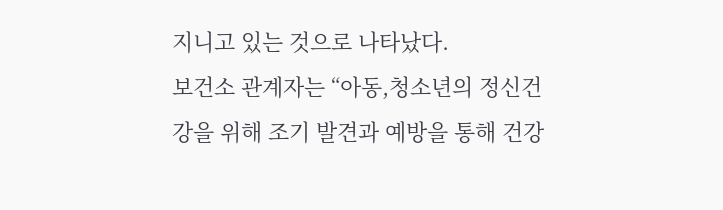지니고 있는 것으로 나타났다.
보건소 관계자는 “아동,청소년의 정신건강을 위해 조기 발견과 예방을 통해 건강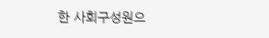한 사회구성원으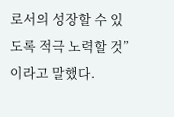로서의 성장할 수 있도록 적극 노력할 것”이라고 말했다.